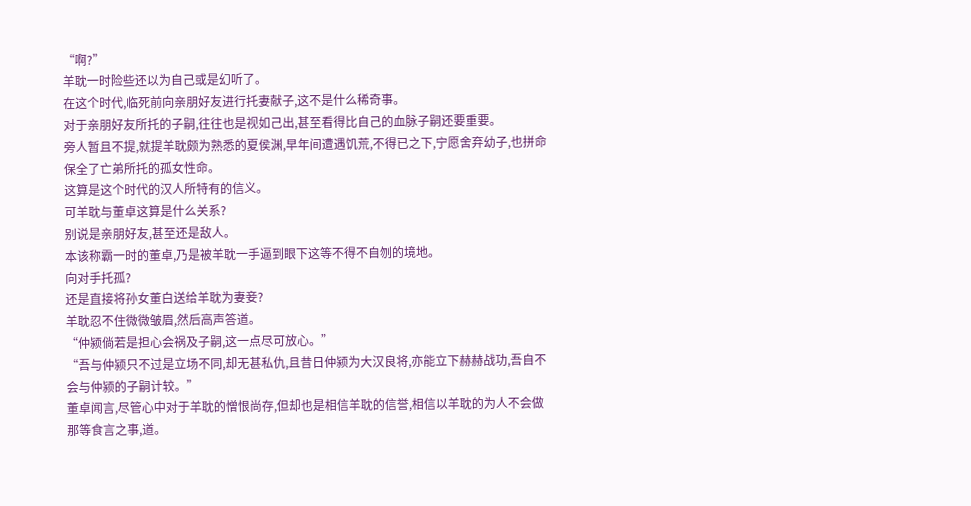“啊?”
羊耽一时险些还以为自己或是幻听了。
在这个时代,临死前向亲朋好友进行托妻献子,这不是什么稀奇事。
对于亲朋好友所托的子嗣,往往也是视如己出,甚至看得比自己的血脉子嗣还要重要。
旁人暂且不提,就提羊耽颇为熟悉的夏侯渊,早年间遭遇饥荒,不得已之下,宁愿舍弃幼子,也拼命保全了亡弟所托的孤女性命。
这算是这个时代的汉人所特有的信义。
可羊耽与董卓这算是什么关系?
别说是亲朋好友,甚至还是敌人。
本该称霸一时的董卓,乃是被羊耽一手逼到眼下这等不得不自刎的境地。
向对手托孤?
还是直接将孙女董白送给羊耽为妻妾?
羊耽忍不住微微皱眉,然后高声答道。
“仲颍倘若是担心会祸及子嗣,这一点尽可放心。”
“吾与仲颍只不过是立场不同,却无甚私仇,且昔日仲颍为大汉良将,亦能立下赫赫战功,吾自不会与仲颍的子嗣计较。”
董卓闻言,尽管心中对于羊耽的憎恨尚存,但却也是相信羊耽的信誉,相信以羊耽的为人不会做那等食言之事,道。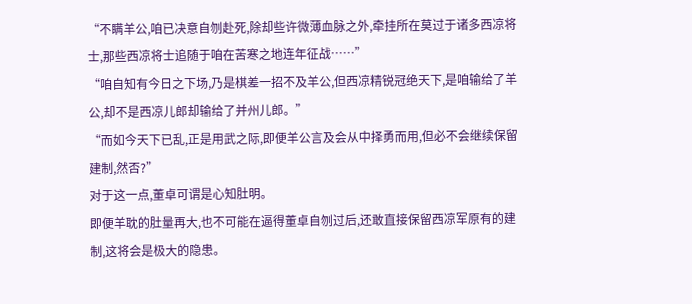“不瞒羊公,咱已决意自刎赴死,除却些许微薄血脉之外,牵挂所在莫过于诸多西凉将士,那些西凉将士追随于咱在苦寒之地连年征战……”
“咱自知有今日之下场,乃是棋差一招不及羊公,但西凉精锐冠绝天下,是咱输给了羊公,却不是西凉儿郎却输给了并州儿郎。”
“而如今天下已乱,正是用武之际,即便羊公言及会从中择勇而用,但必不会继续保留建制,然否?”
对于这一点,董卓可谓是心知肚明。
即便羊耽的肚量再大,也不可能在逼得董卓自刎过后,还敢直接保留西凉军原有的建制,这将会是极大的隐患。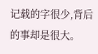记载的字很少,背后的事却是很大。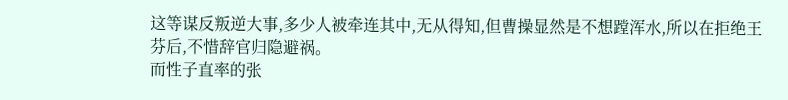这等谋反叛逆大事,多少人被牵连其中,无从得知,但曹操显然是不想蹚浑水,所以在拒绝王芬后,不惜辞官归隐避祸。
而性子直率的张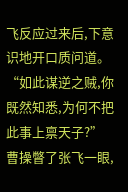飞反应过来后,下意识地开口质问道。
“如此谋逆之贼,你既然知悉,为何不把此事上禀天子?”
曹操瞥了张飞一眼,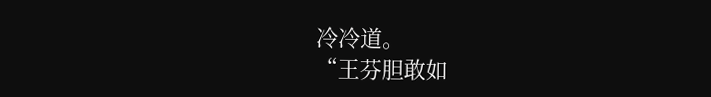冷冷道。
“王芬胆敢如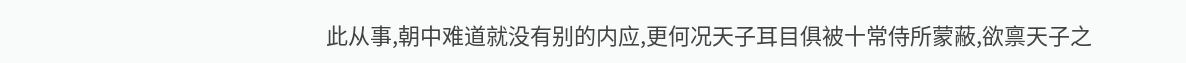此从事,朝中难道就没有别的内应,更何况天子耳目俱被十常侍所蒙蔽,欲禀天子之